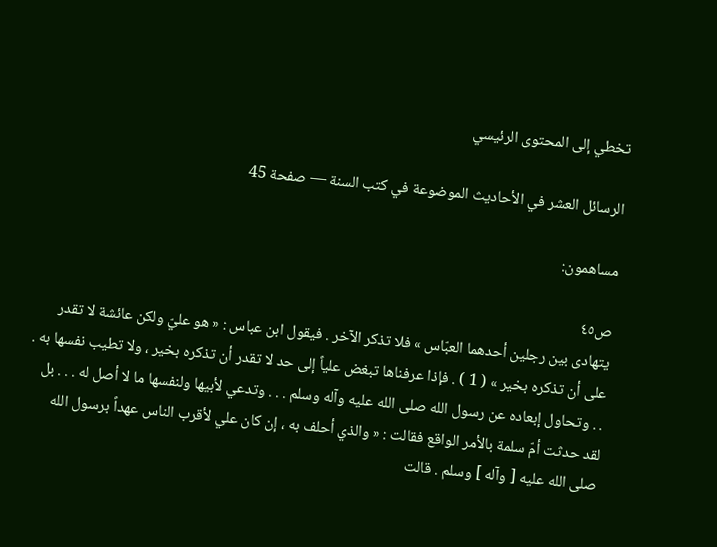تخطي إلى المحتوى الرئيسي

الرسائل العشر في الأحاديث الموضوعة في كتب السنة — صفحة 45

مساهمون:

ص٤٥
يتهادى بين رجلين أحدهما العبّاس » فلا تذكر الآخر . فيقول ابن عباس : « هو عليّ ولكن عائشة لا تقدر على أن تذكره بخير » ( 1 ) . فإذا عرفناها تبغض علياً إلى حد لا تقدر أن تذكره بخير ، ولا تطيب نفسها به . . . وتحاول إبعاده عن رسول الله صلى الله عليه وآله وسلم . . . وتدعي لأبيها ولنفسها ما لا أصل له . . . بل لقد حدثت أمّ سلمة بالأمر الواقع فقالت : « والذي أحلف به ، إن كان علي لأقرب الناس عهداً برسول الله صلى الله عليه [ وآله ] وسلم . قالت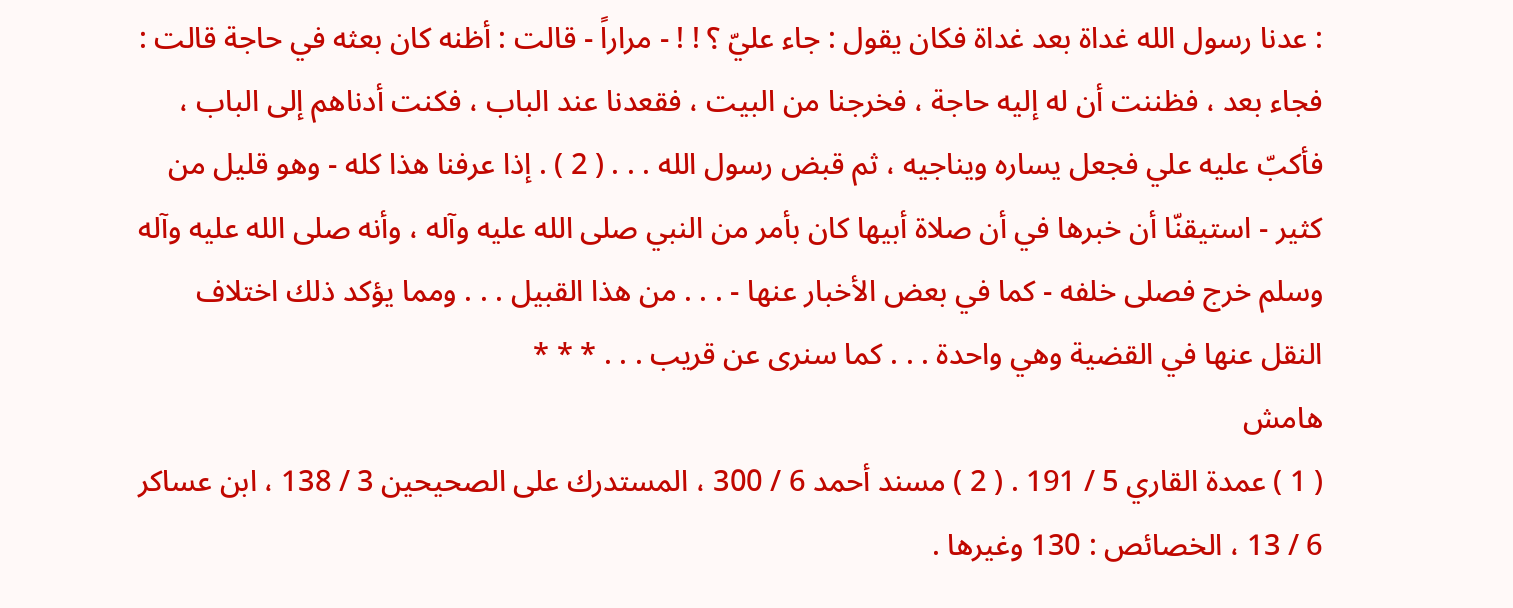: عدنا رسول الله غداة بعد غداة فكان يقول : جاء عليّ ؟ ! ! - مراراً - قالت : أظنه كان بعثه في حاجة قالت : فجاء بعد ، فظننت أن له إليه حاجة ، فخرجنا من البيت ، فقعدنا عند الباب ، فكنت أدناهم إلى الباب ، فأكبّ عليه علي فجعل يساره ويناجيه ، ثم قبض رسول الله . . . ( 2 ) . إذا عرفنا هذا كله - وهو قليل من كثير - استيقنّا أن خبرها في أن صلاة أبيها كان بأمر من النبي صلى الله عليه وآله ، وأنه صلى الله عليه وآله وسلم خرج فصلى خلفه - كما في بعض الأخبار عنها - . . . من هذا القبيل . . . ومما يؤكد ذلك اختلاف النقل عنها في القضية وهي واحدة . . . كما سنرى عن قريب . . . * * *
هامش
( 1 ) عمدة القاري 5 / 191 . ( 2 ) مسند أحمد 6 / 300 ، المستدرك على الصحيحين 3 / 138 ، ابن عساكر 6 / 13 ، الخصائص : 130 وغيرها .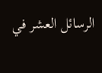الرسائل العشر في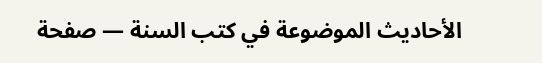الأحاديث الموضوعة في كتب السنة — صفحة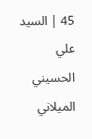45 | السيد علي الحسيني الميلاني